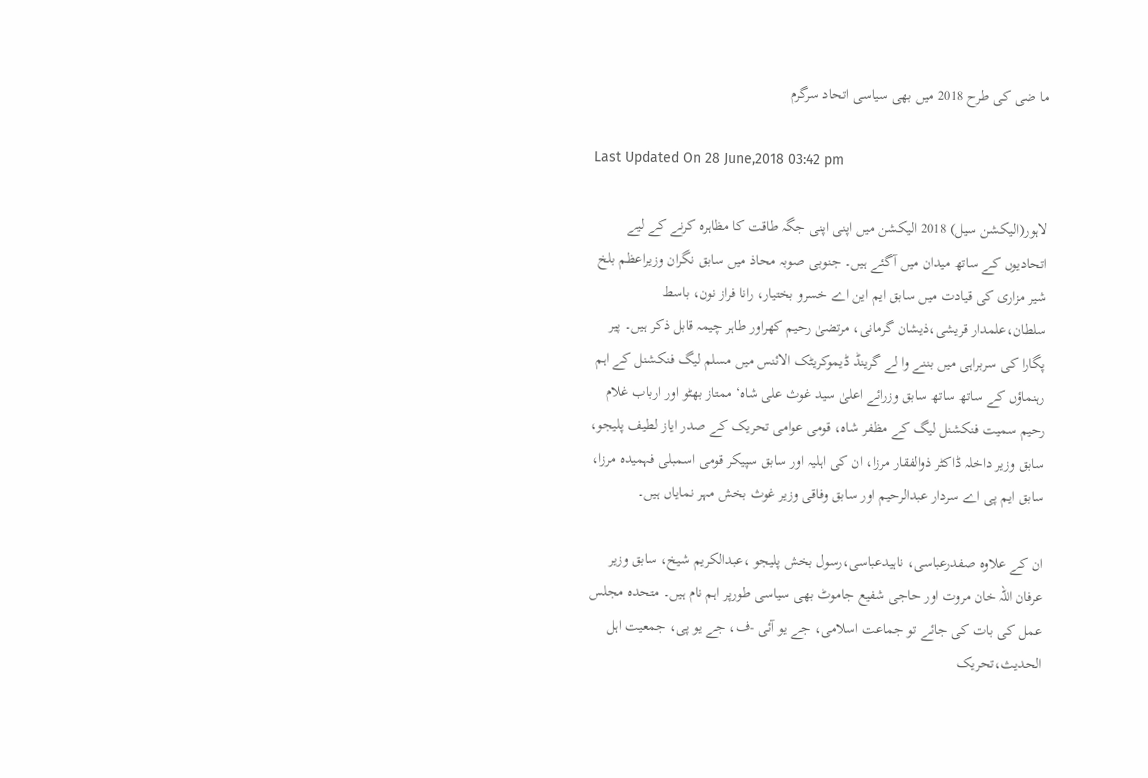ما ضی کی طرح 2018 میں بھی سیاسی اتحاد سرگرم

Last Updated On 28 June,2018 03:42 pm

لاہور(الیکشن سیل) 2018 الیکشن میں اپنی اپنی جگہ طاقت کا مظاہرہ کرنے کے لیے اتحادیوں کے ساتھ میدان میں آگئے ہیں۔ جنوبی صوبہ محاذ میں سابق نگران وزیراعظم بلخ شیر مزاری کی قیادت میں سابق ایم این اے خسرو بختیار، رانا فراز نون، باسط سلطان،علمدار قریشی،ذیشان گرمانی، مرتضیٰ رحیم کھراور طاہر چیمہ قابل ذکر ہیں۔ پیر پگارا کی سربراہی میں بننے وا لے گرینڈ ڈیموکریٹک الائنس میں مسلم لیگ فنکشنل کے اہم رہنماؤں کے ساتھ ساتھ سابق وزرائے اعلیٰ سید غوث علی شاہ‘ ممتاز بھٹو اور ارباب غلام رحیم سمیت فنکشنل لیگ کے مظفر شاہ، قومی عوامی تحریک کے صدر ایاز لطیف پلیجو، سابق وزیر داخلہ ڈاکٹر ذوالفقار مرزا، ان کی اہلیہ اور سابق سپیکر قومی اسمبلی فہمیدہ مرزا، سابق ایم پی اے سردار عبدالرحیم اور سابق وفاقی وزیر غوث بخش مہر نمایاں ہیں۔

ان کے علاوہ صفدرعباسی، ناہیدعباسی،رسول بخش پلیجو ،عبدالکریم شیخ، سابق وزیر عرفان اللہ خان مروت اور حاجی شفیع جاموٹ بھی سیاسی طورپر اہم نام ہیں۔ متحدہ مجلس عمل کی بات کی جائے تو جماعت اسلامی، جے یو آئی -ف، جے یو پی، جمعیت اہل الحدیث،تحریک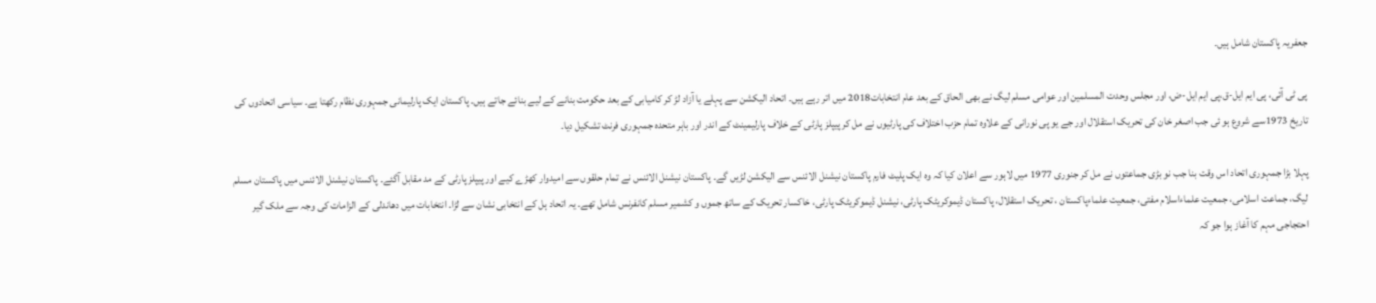جعفریہ پاکستان شامل ہیں۔

پی ٹی آئی، پی ایم ایل-ق،پی ایم ایل-ض، اور مجلس وحدت المسلمین اور عوامی مسلم لیگ نے بھی الحاق کے بعد عام انتخابات2018 میں اتر رہے ہیں۔ اتحاد الیکشن سے پہلے یا آزاد لڑ کر کامیابی کے بعد حکومت بنانے کے لیے بنائے جاتے ہیں۔ پاکستان ایک پارلیمانی جمہوری نظام رکھتا ہے۔ سیاسی اتحادوں کی تاریخ 1973سے شروع ہو ئی جب اصغر خان کی تحریک استقلال اور جے یو پی نورانی کے علاوہ تمام حزب اختلاف کی پارٹیوں نے مل کر پیپلز پارٹی کے خلاف پارلیمینٹ کے اندر اور باہر متحدہ جمہوری فرنٹ تشکیل دیا۔

پہلا بڑا جمہوری اتحاد اس وقت بنا جب نو بڑی جماعتوں نے مل کر جنوری 1977 میں لاہور سے اعلان کیا کہ وہ ایک پلیٹ فارم پاکستان نیشنل الائنس سے الیکشن لڑیں گے۔ پاکستان نیشنل الائنس نے تمام حلقوں سے امیدوار کھڑے کیے اور پیپلز پارٹی کے مد مقابل آگئے۔ پاکستان نیشنل الائنس میں پاکستان مسلم لیگ، جماعت اسلامی، جمعیت علماءاسلام مفتی، جمعیت علماءپاکستان ، تحریک استقلال، پاکستان ڈیموکریٹک پارٹی، نیشنل ڈیموکریٹک پارٹی، خاکسار تحریک کے ساتھ جموں و کشمیر مسلم کانفرنس شامل تھے۔ یہ اتحاد ہل کے انتخابی نشان سے لڑا۔ انتخابات میں دھاندلی کے الزامات کی وجہ سے ملک گیر احتجاجی مہم کا آغاز ہوا جو کہ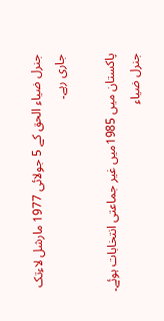جنرل ضیاء الحق کے 5 جولائی 1977 مارشل لاءتک جاری رہے۔

پاکستان میں 1985میں غیر جماعتی انتخابات ہوئے۔ جنرل ضیاء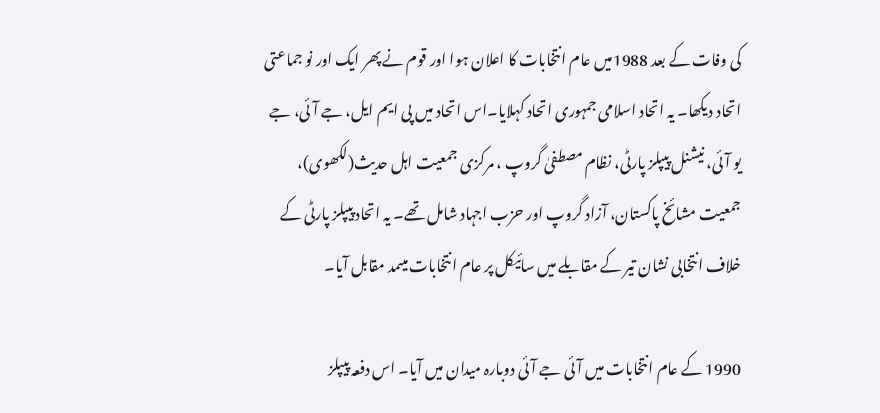کی وفات کے بعد 1988میں عام انتخابات کا اعلان ہوا اور قوم نے پھر ایک اور نو جماعتی اتحاد دیکھا۔ یہ اتحاد اسلامی جمہوری اتحاد کہلایا۔اس اتحاد میں پی ایم ایل، جے آئی، جے یو آئی، نیشنل پیپلز پارٹی، نظام مصطفیٰ گروپ ، مرکزی جمعیت اہل حدیث(لکھوی)، جمعیت مشائخ پاکستان، آزاد گروپ اور حزب اجہاد شامل تھے۔ یہ اتحاد پیپلز پارٹی کے خلاف انتخابی نشان تیر کے مقابلے میں سائیکل پر عام انتخابات میںمد مقابل آیا۔

1990 کے عام انتخابات میں آئی جے آئی دوبارہ میدان میں آیا۔ اس دفعہ پیپلز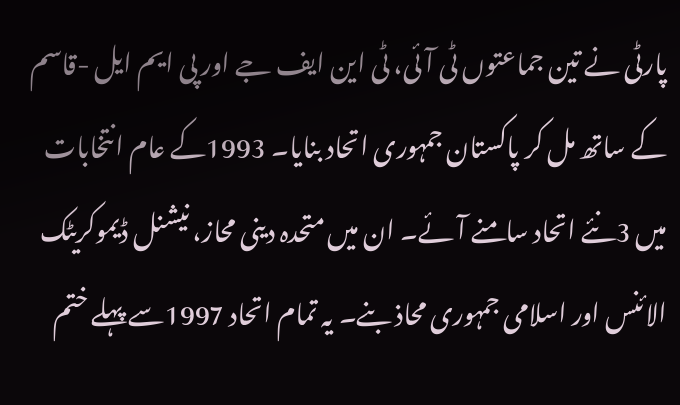پارٹی نے تین جماعتوں ٹی آئی، ٹی این ایف جے اور پی ایم ایل -قاسم کے ساتھ مل کر پاکستان جمہوری اتحاد بنایا۔ 1993کے عام انتخابات میں 3نئے اتحاد سامنے آئے۔ ان میں متحدہ دینی محاز، نیشنل ڈیموکریٹک الائنس اور اسلامی جمہوری محاذ بنے۔ یہ تمام اتحاد 1997سے پہلے ختم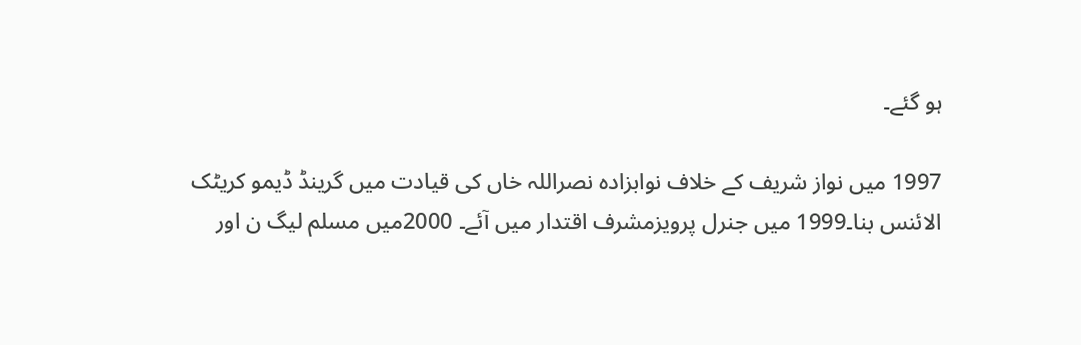ہو گئے۔

1997 میں نواز شریف کے خلاف نوابزادہ نصراللہ خاں کی قیادت میں گرینڈ ڈیمو کریٹک الائنس بنا۔1999 میں جنرل پرویزمشرف اقتدار میں آئے۔ 2000میں مسلم لیگ ن اور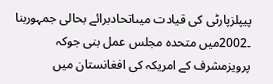پیپلزپارٹی کی قیادت میںاتحادبرائے بحالی جمہوربنا ۔2002میں متحدہ مجلس عمل بنی جوکہ پرویزمشرف کے امریکہ کی افغانستان میں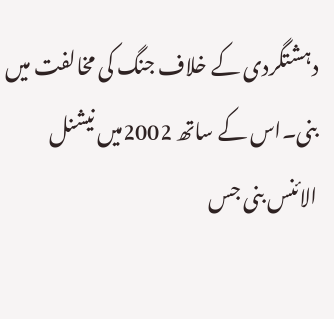دہشتگردی کے خلاف جنگ کی مخالفت میں بنی۔اس کے ساتھ 2002میں نیشنل الائنس بنی جس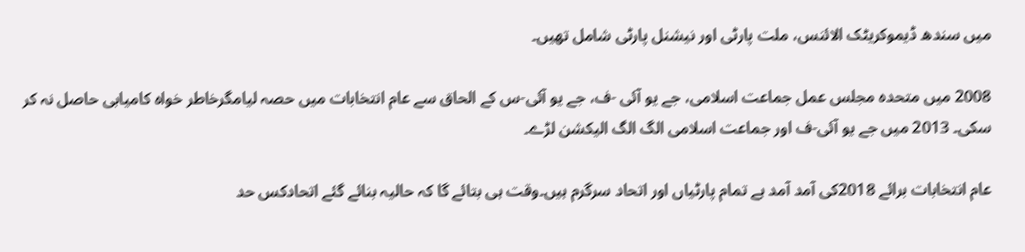میں سندھ ڈیموکریٹک الائنس، ملت پارٹی اور نیشنل پارٹی شامل تھیں۔

2008 میں متحدہ مجلس عمل جماعت اسلامی، جے یو آئی -ف، جے یو آئی-س کے الحاق سے عام انتخابات میں حصہ لیامگرخاطر خواہ کامیابی حاصل نہ کر سکی۔ 2013 میں جے یو آئی-ف اور جماعت اسلامی الگ الگ الیکشن لڑے۔

عام انتخابات برائے 2018کی آمد آمد ہے تمام پارٹیاں اور اتحاد سرگرم ہیں۔وقت ہی بتائے گا کہ حالیہ بنائے گئے اتحادکس حد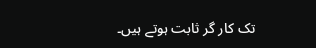تک کار گر ثابت ہوتے ہیں۔